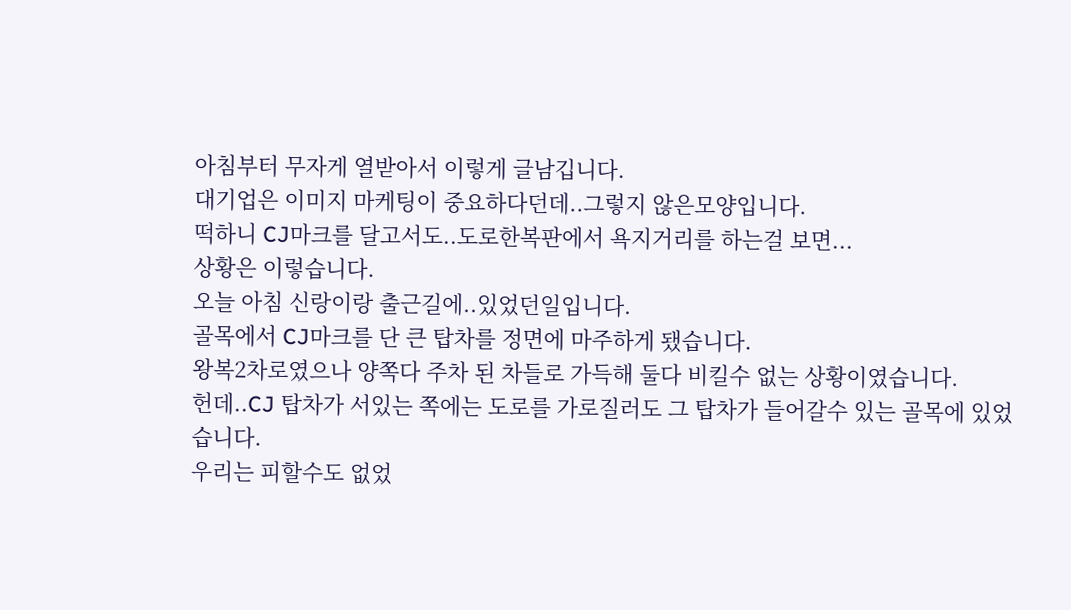아침부터 무자게 열받아서 이렇게 글남깁니다.
대기업은 이미지 마케팅이 중요하다던데..그렇지 않은모양입니다.
떡하니 CJ마크를 달고서도..도로한복판에서 욕지거리를 하는걸 보면...
상황은 이렇습니다.
오늘 아침 신랑이랑 출근길에..있었던일입니다.
골목에서 CJ마크를 단 큰 탑차를 정면에 마주하게 됐습니다.
왕복2차로였으나 양쪽다 주차 된 차들로 가득해 둘다 비킬수 없는 상황이였습니다.
헌데..CJ 탑차가 서있는 쪽에는 도로를 가로질러도 그 탑차가 들어갈수 있는 골목에 있었습니다.
우리는 피할수도 없었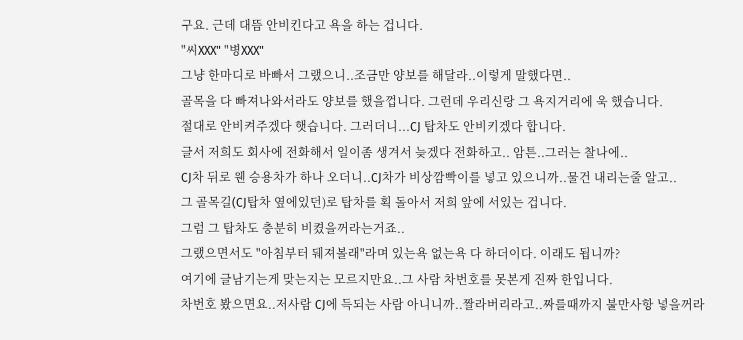구요. 근데 대뜸 안비킨다고 욕을 하는 겁니다.
"씨XXX" "병XXX"
그냥 한마디로 바빠서 그랬으니..조금만 양보를 해달라..이렇게 말했다면..
골목을 다 빠져나와서라도 양보를 했을껍니다. 그런데 우리신랑 그 욕지거리에 욱 했습니다.
절대로 안비켜주겠다 햇습니다. 그러더니...CJ 탑차도 안비키겠다 합니다.
글서 저희도 회사에 전화해서 일이좀 생겨서 늦겠다 전화하고.. 암튼..그러는 찰나에..
CJ차 뒤로 웬 승용차가 하나 오더니..CJ차가 비상깜빡이를 넣고 있으니까..물건 내리는줄 알고..
그 골목길(CJ탑차 옆에있던)로 탑차를 획 돌아서 저희 앞에 서있는 겁니다.
그럼 그 탑차도 충분히 비켰을꺼라는거죠..
그랬으면서도 "아침부터 뒈져볼래"라며 있는욕 없는욕 다 하더이다. 이래도 됩니까?
여기에 글남기는게 맞는지는 모르지만요..그 사람 차번호를 못본게 진짜 한입니다.
차번호 봤으면요..저사람 CJ에 득되는 사람 아니니까..짤라버리라고..짜를때까지 불만사항 넣을꺼라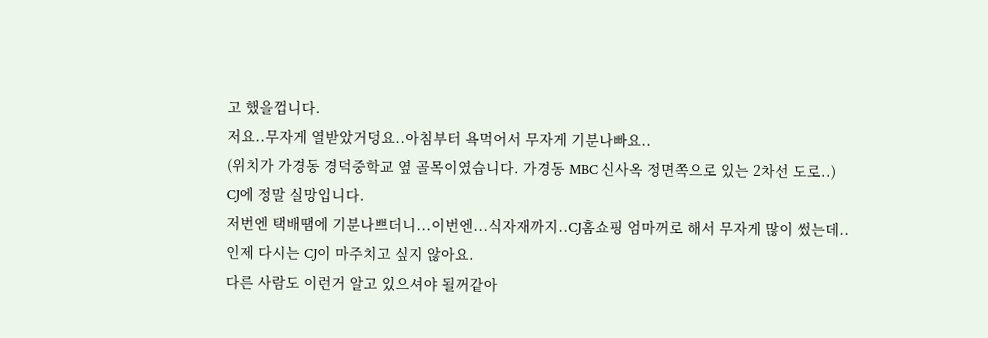고 했을껍니다.
저요..무자게 열받았거덩요..아침부터 욕먹어서 무자게 기분나빠요..
(위치가 가경동 경덕중학교 옆 골목이였습니다. 가경동 MBC 신사옥 정면쪽으로 있는 2차선 도로..)
CJ에 정말 실망입니다.
저번엔 택배땜에 기분나쁘더니...이번엔...식자재까지..CJ홈쇼핑 엄마꺼로 해서 무자게 많이 썼는데..
인제 다시는 CJ이 마주치고 싶지 않아요.
다른 사람도 이런거 알고 있으셔야 될꺼같아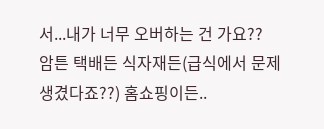서...내가 너무 오버하는 건 가요??
암튼 택배든 식자재든(급식에서 문제생겼다죠??) 홈쇼핑이든..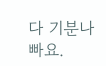다 기분나빠요.